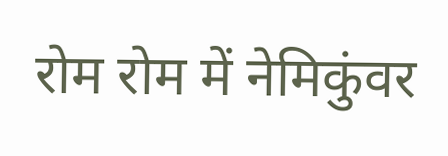रोम रोम में नेमिकुंवर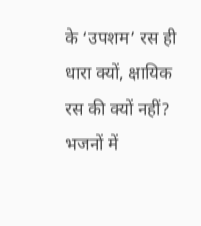के ‘उपशम’ रस ही धारा क्यों, क्षायिक रस की क्यों नहीं?
भजनों में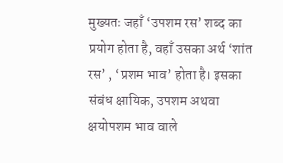मुख्यतः जहाँ ‘उपशम रस’ शब्द का प्रयोग होता है, वहाँ उसका अर्थ ‘शांत रस’ , ‘प्रशम भाव’ होता है। इसका संबंध क्षायिक, उपशम अथवा क्षयोपशम भाव वाले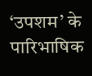‘उपशम’ के पारिभाषिक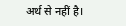अर्थ से नहीं है।